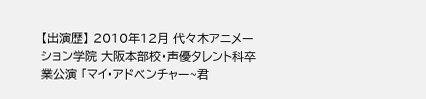【出演歴】 2010年12月 代々木アニメーション学院 大阪本部校・声優タレント科卒業公演 「マイ・アドベンチャー~君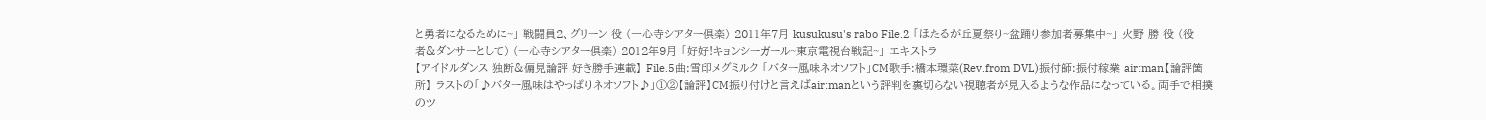と勇者になるために~」 戦闘員2、グリーン 役 (一心寺シアター倶楽) 2011年7月 kusukusu's rabo File.2 「ほたるが丘夏祭り~盆踊り参加者募集中~」 火野 勝 役 (役者&ダンサーとして) (一心寺シアター倶楽) 2012年9月 「好好!キョンシーガール~東京電視台戦記~」 エキストラ
【アイドルダンス 独断&偏見論評 好き勝手連載】 File.5曲:雪印メグミルク 「バター風味ネオソフト」CM歌手:橋本環菜(Rev.from DVL)振付師:振付稼業 air:man【論評箇所】 ラストの「♪バター風味はやっぱりネオソフト♪」①②【論評】CM振り付けと言えばair:manという評判を裏切らない視聴者が見入るような作品になっている。両手で相撲のツ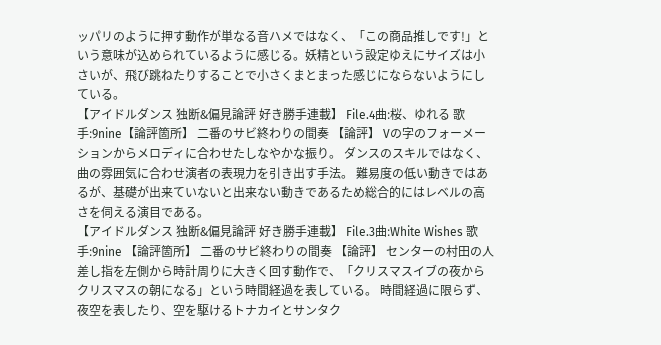ッパリのように押す動作が単なる音ハメではなく、「この商品推しです!」という意味が込められているように感じる。妖精という設定ゆえにサイズは小さいが、飛び跳ねたりすることで小さくまとまった感じにならないようにしている。
【アイドルダンス 独断&偏見論評 好き勝手連載】 File.4曲:桜、ゆれる 歌手:9nine【論評箇所】 二番のサビ終わりの間奏 【論評】 Vの字のフォーメーションからメロディに合わせたしなやかな振り。 ダンスのスキルではなく、曲の雰囲気に合わせ演者の表現力を引き出す手法。 難易度の低い動きではあるが、基礎が出来ていないと出来ない動きであるため総合的にはレベルの高さを伺える演目である。
【アイドルダンス 独断&偏見論評 好き勝手連載】 File.3曲:White Wishes 歌手:9nine 【論評箇所】 二番のサビ終わりの間奏 【論評】 センターの村田の人差し指を左側から時計周りに大きく回す動作で、「クリスマスイブの夜からクリスマスの朝になる」という時間経過を表している。 時間経過に限らず、夜空を表したり、空を駆けるトナカイとサンタク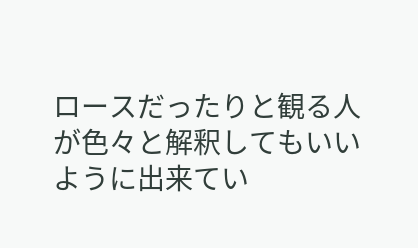ロースだったりと観る人が色々と解釈してもいいように出来てい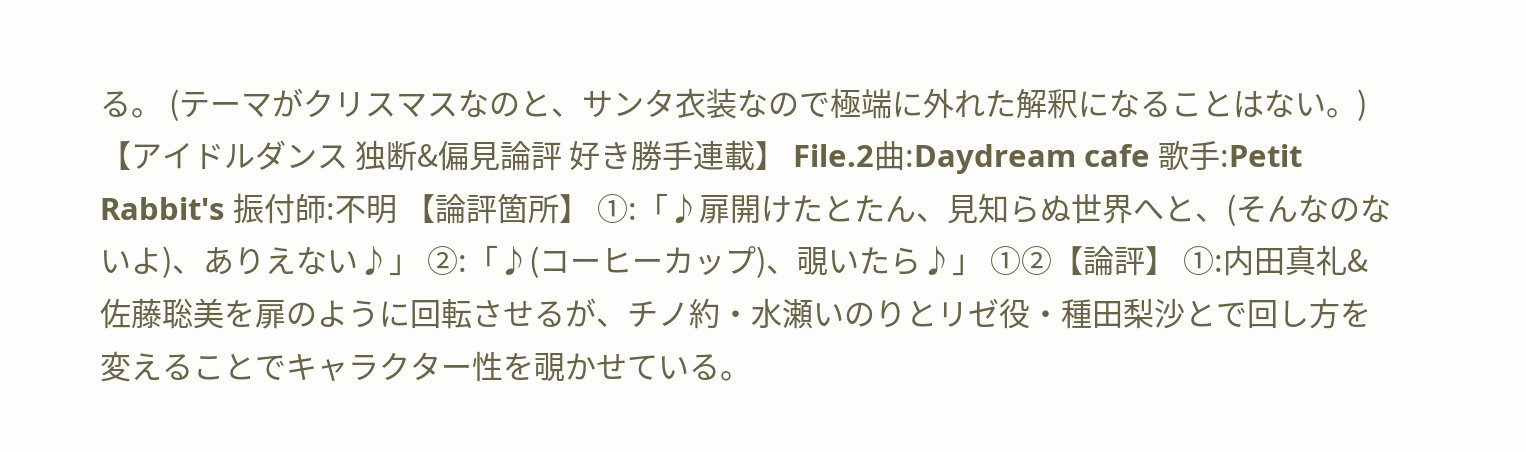る。 (テーマがクリスマスなのと、サンタ衣装なので極端に外れた解釈になることはない。)
【アイドルダンス 独断&偏見論評 好き勝手連載】 File.2曲:Daydream cafe 歌手:Petit Rabbit's 振付師:不明 【論評箇所】 ①:「♪扉開けたとたん、見知らぬ世界へと、(そんなのないよ)、ありえない♪」 ②:「♪(コーヒーカップ)、覗いたら♪」 ①②【論評】 ①:内田真礼&佐藤聡美を扉のように回転させるが、チノ約・水瀬いのりとリゼ役・種田梨沙とで回し方を変えることでキャラクター性を覗かせている。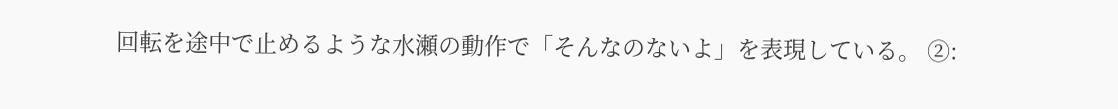回転を途中で止めるような水瀬の動作で「そんなのないよ」を表現している。 ②: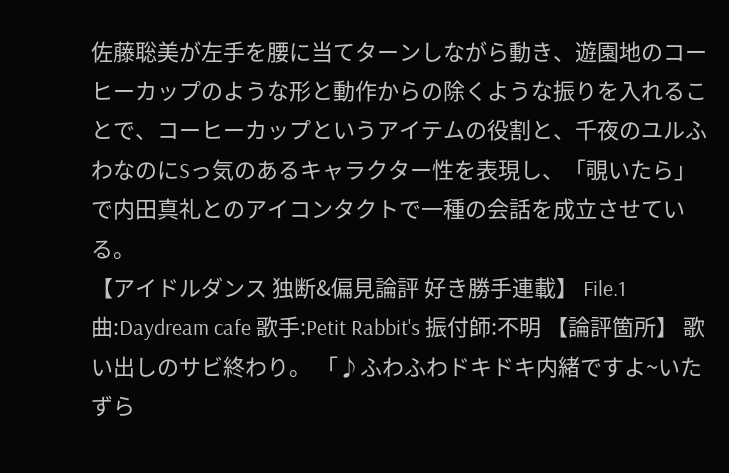佐藤聡美が左手を腰に当てターンしながら動き、遊園地のコーヒーカップのような形と動作からの除くような振りを入れることで、コーヒーカップというアイテムの役割と、千夜のユルふわなのにSっ気のあるキャラクター性を表現し、「覗いたら」で内田真礼とのアイコンタクトで一種の会話を成立させている。
【アイドルダンス 独断&偏見論評 好き勝手連載】 File.1曲:Daydream cafe 歌手:Petit Rabbit's 振付師:不明 【論評箇所】 歌い出しのサビ終わり。 「♪ふわふわドキドキ内緒ですよ~いたずら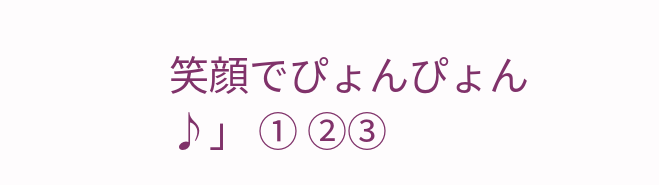笑顔でぴょんぴょん♪」 ① ②③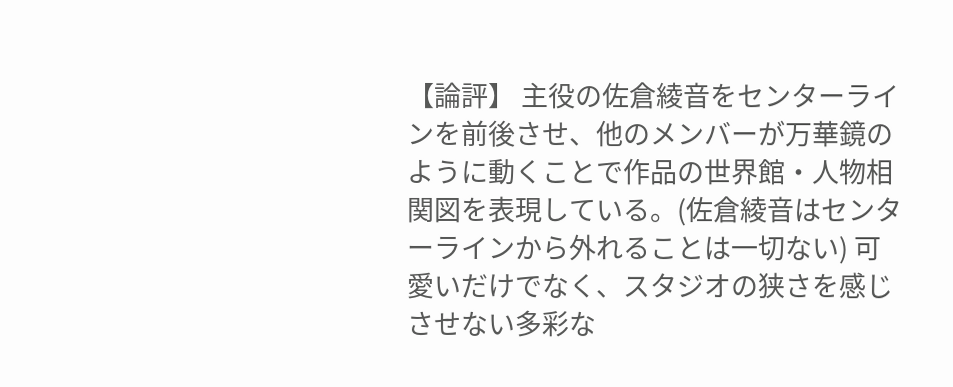【論評】 主役の佐倉綾音をセンターラインを前後させ、他のメンバーが万華鏡のように動くことで作品の世界館・人物相関図を表現している。(佐倉綾音はセンターラインから外れることは一切ない) 可愛いだけでなく、スタジオの狭さを感じさせない多彩な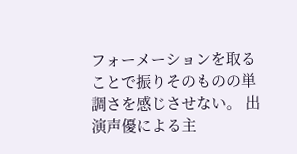フォーメーションを取ることで振りそのものの単調さを感じさせない。 出演声優による主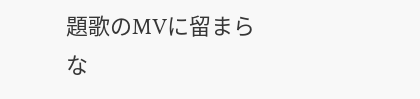題歌のMVに留まらな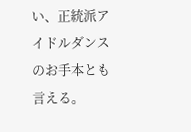い、正統派アイドルダンスのお手本とも言える。